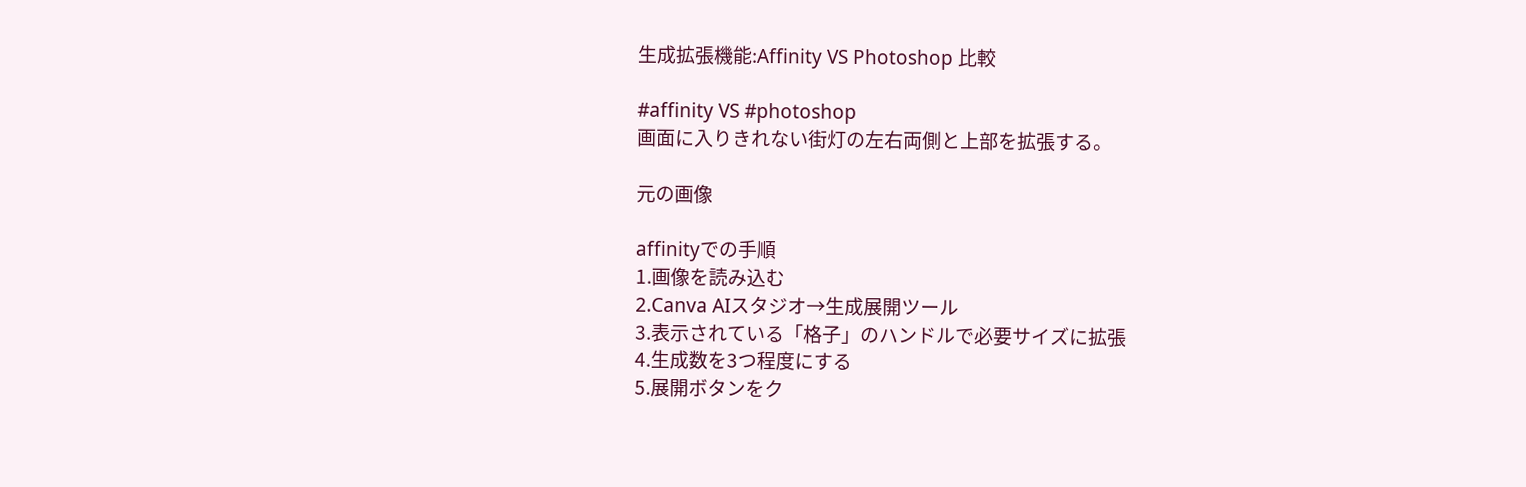生成拡張機能:Affinity VS Photoshop 比較

#affinity VS #photoshop
画面に入りきれない街灯の左右両側と上部を拡張する。

元の画像

affinityでの手順
1.画像を読み込む
2.Canva AIスタジオ→生成展開ツール
3.表示されている「格子」のハンドルで必要サイズに拡張
4.生成数を3つ程度にする
5.展開ボタンをク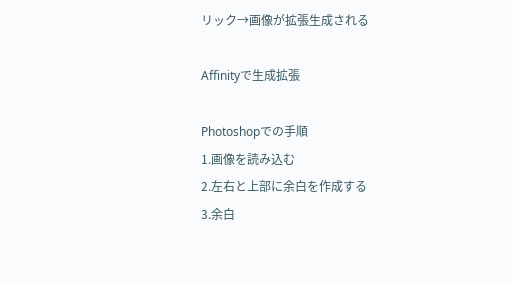リック→画像が拡張生成される

Affinityで生成拡張

Photoshopでの手順
1.画像を読み込む
2.左右と上部に余白を作成する
3.余白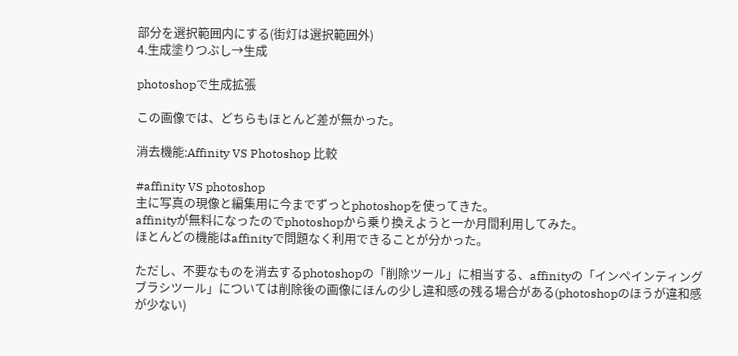部分を選択範囲内にする(街灯は選択範囲外)
4.生成塗りつぶし→生成

photoshopで生成拡張

この画像では、どちらもほとんど差が無かった。

消去機能:Affinity VS Photoshop 比較

#affinity VS photoshop
主に写真の現像と編集用に今までずっとphotoshopを使ってきた。
affinityが無料になったのでphotoshopから乗り換えようと一か月間利用してみた。
ほとんどの機能はaffinityで問題なく利用できることが分かった。

ただし、不要なものを消去するphotoshopの「削除ツール」に相当する、affinityの「インペインティングブラシツール」については削除後の画像にほんの少し違和感の残る場合がある(photoshopのほうが違和感が少ない)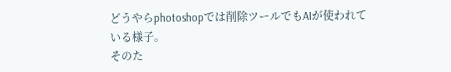どうやらphotoshopでは削除ツールでもAIが使われている様子。
そのた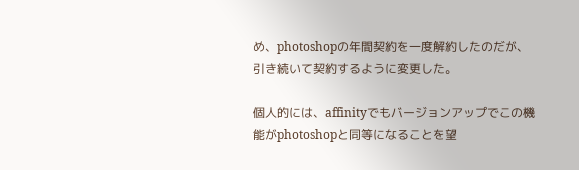め、photoshopの年間契約を一度解約したのだが、引き続いて契約するように変更した。

個人的には、affinityでもバージョンアップでこの機能がphotoshopと同等になることを望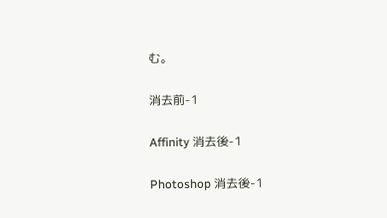む。

消去前-1

Affinity 消去後-1

Photoshop 消去後-1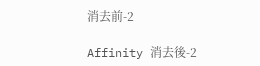消去前-2

Affinity 消去後-2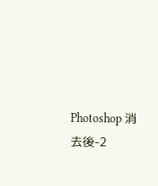Photoshop 消去後-2